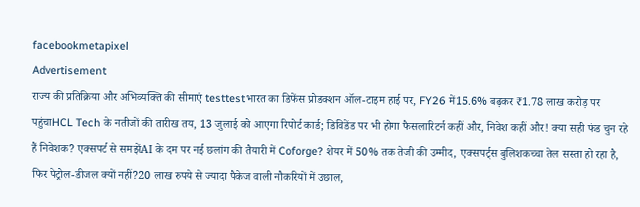facebookmetapixel
Advertisement
राज्य की प्रतिक्रिया और अभिव्यक्ति की सीमाएं testtestभारत का डिफेंस प्रोडक्शन ऑल-टाइम हाई पर, FY26 में15.6% बढ़कर ₹1.78 लाख करोड़ पर पहुंचाHCL Tech के नतीजों की तारीख तय, 13 जुलाई को आएगा रिपोर्ट कार्ड; डिविडेंड पर भी होगा फैसलारिटर्न कहीं और, निवेश कहीं और! क्या सही फंड चुन रहे हैं निवेशक? एक्सपर्ट से समझेंAI के दम पर नई छलांग की तैयारी में Coforge? शेयर में 50% तक तेजी की उम्मीद, एक्सपर्ट्स बुलिशकच्चा तेल सस्ता हो रहा है, फिर पेट्रोल-डीजल क्यों नहीं?20 लाख रुपये से ज्यादा पैकेज वाली नौकरियों में उछाल,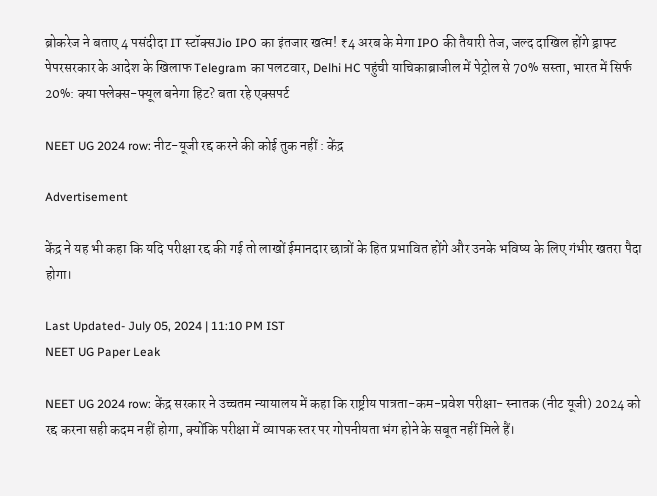ब्रोकरेज ने बताए 4 पसंदीदा IT स्टॉक्सJio IPO का इंतजार खत्म! ₹4 अरब के मेगा IPO की तैयारी तेज, जल्द दाखिल होंगे ड्राफ्ट पेपरसरकार के आदेश के खिलाफ Telegram का पलटवार, Delhi HC पहुंची याचिकाब्राजील में पेट्रोल से 70% सस्ता, भारत में सिर्फ 20%: क्या फ्लेक्स-फ्यूल बनेगा हिट? बता रहे एक्सपर्ट

NEET UG 2024 row: नीट-यूजी रद्द करने की कोई तुक नहीं : केंद्र

Advertisement

केंद्र ने यह भी कहा कि यदि परीक्षा रद्द की गई तो लाखों ईमानदार छात्रों के हित प्रभावित होंगे और उनके भविष्य के लिए गंभीर खतरा पैदा होगा।

Last Updated- July 05, 2024 | 11:10 PM IST
NEET UG Paper Leak

NEET UG 2024 row: केंद्र सरकार ने उच्चतम न्यायालय में कहा कि राष्ट्रीय पात्रता-कम-प्रवेश परीक्षा- स्नातक (नीट यूजी) 2024 को रद्द करना सही कदम नहीं होगा, क्योंकि परीक्षा में व्यापक स्तर पर गोपनीयता भंग होने के सबूत नहीं मिले हैं।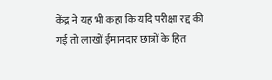केंद्र ने यह भी कहा कि यदि परीक्षा रद्द की गई तो लाखों ईमानदार छात्रों के हित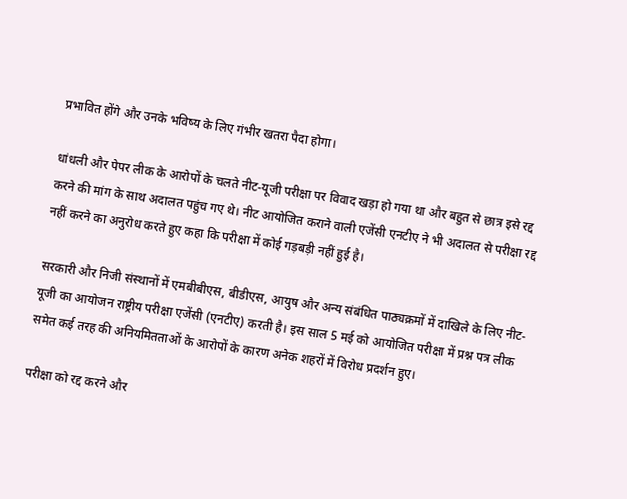प्रभावित होंगे और उनके भविष्य के लिए गंभीर खतरा पैदा होगा।

धांधली और पेपर लीक के आरोपों के चलते नीट-यूजी परीक्षा पर विवाद खड़ा हो गया था और बहुत से छात्र इसे रद्द करने की मांग के साथ अदालत पहुंच गए थे। नीट आयोजित कराने वाली एजेंसी एनटीए ने भी अदालत से परीक्षा रद्द नहीं करने का अनुरोध करते हुए कहा कि परीक्षा में कोई गड़बड़ी नहीं हुई है।

सरकारी और निजी संस्थानों में एमबीबीएस, बीडीएस, आयुष और अन्य संबंधित पाठ्यक्रमों में दाखिले के लिए नीट-यूजी का आयोजन राष्ट्रीय परीक्षा एजेंसी (एनटीए) करती है। इस साल 5 मई को आयोजित परीक्षा में प्रश्न पत्र लीक समेत कई तरह की अनियमितताओं के आरोपों के कारण अनेक शहरों में विरोध प्रदर्शन हुए।

परीक्षा को रद्द करने और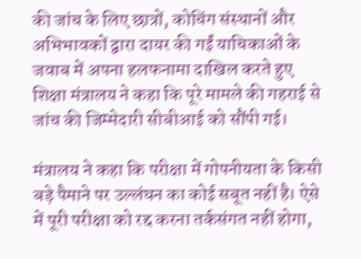की जांच के लिए छात्रों, कोचिंग संस्थानों और अभिभावकों द्वारा दायर की गईं याचिकाओं के जवाब में अपना हलफनामा दाखिल करते हुए शिक्षा मंत्रालय ने कहा कि पूरे मामले की गहराई से जांच की जिम्मेदारी सीबीआई को सौंपी गई।

मंत्रालय ने कहा कि परीक्षा में गोपनीयता के किसी बड़े पैमाने पर उल्लंघन का कोई सबूत नहीं है। ऐसे में पूरी परीक्षा को रद्द करना तर्कसंगत नहीं होगा,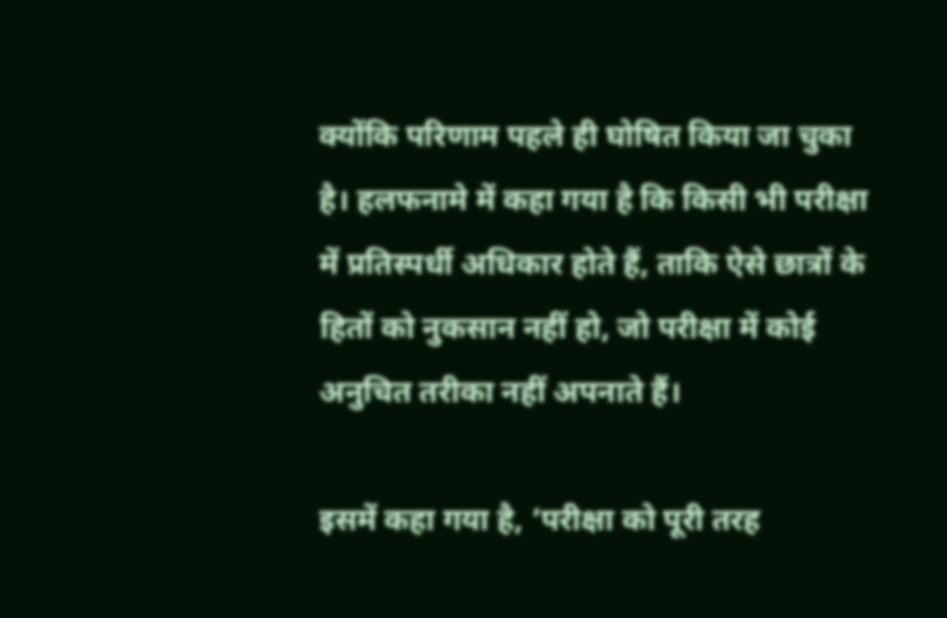क्योंकि परिणाम पहले ही घोषित किया जा चुका है। हलफनामे में कहा गया है कि किसी भी परीक्षा में प्रतिस्पर्धी अधिकार होते हैं, ताकि ऐसे छात्रों के हितों को नुकसान नहीं हो, जो परीक्षा में कोई अनुचित तरीका नहीं अपनाते हैं।

इसमें कहा गया है, ‘परीक्षा को पूरी तरह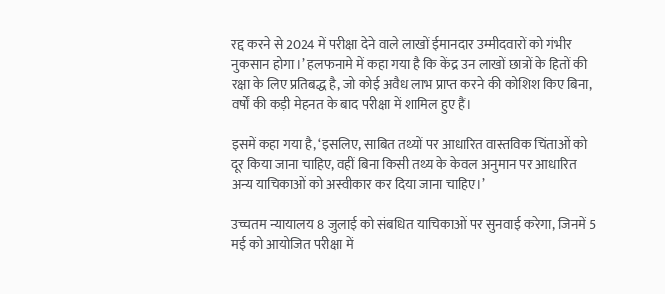रद्द करने से 2024 में परीक्षा देने वाले लाखों ईमानदार उम्मीदवारों को गंभीर नुकसान होगा।’ हलफनामे में कहा गया है कि केंद्र उन लाखों छात्रों के हितों की रक्षा के लिए प्रतिबद्ध है, जो कोई अवैध लाभ प्राप्त करने की कोशिश किए बिना, वर्षों की कड़ी मेहनत के बाद परीक्षा में शामिल हुए हैं।

इसमें कहा गया है, ‘इसलिए, साबित तथ्यों पर आधारित वास्तविक चिंताओं को दूर किया जाना चाहिए, वहीं बिना किसी तथ्य के केवल अनुमान पर आधारित अन्य याचिकाओं को अस्वीकार कर दिया जाना चाहिए।’

उच्चतम न्यायालय 8 जुलाई को संबधित याचिकाओं पर सुनवाई करेगा, जिनमें 5 मई को आयोजित परीक्षा में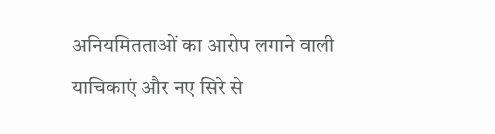अनियमितताओं का आरोप लगाने वाली याचिकाएं और नए सिरे से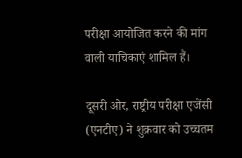परीक्षा आयोजित करने की मांग वाली याचिकाएं शामिल हैं।

दूसरी ओर, राष्ट्रीय परीक्षा एजेंसी (एनटीए) ने शुक्रवार को उच्चतम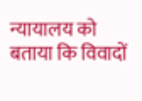न्यायालय को बताया कि विवादों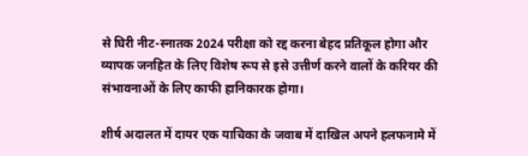से घिरी नीट-स्नातक 2024 परीक्षा को रद्द करना बेहद प्रतिकूल होगा और व्यापक जनहित के लिए विशेष रूप से इसे उत्तीर्ण करने वालों के करियर की संभावनाओं के लिए काफी हानिकारक होगा।

शीर्ष अदालत में दायर एक याचिका के जवाब में दाखिल अपने हलफनामे में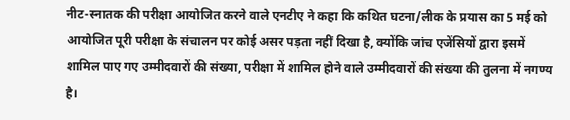नीट-स्नातक की परीक्षा आयोजित करने वाले एनटीए ने कहा कि कथित घटना/लीक के प्रयास का 5 मई को आयोजित पूरी परीक्षा के संचालन पर कोई असर पड़ता नहीं दिखा है, क्योंकि जांच एजेंसियों द्वारा इसमें शामिल पाए गए उम्मीदवारों की संख्या, परीक्षा में शामिल होने वाले उम्मीदवारों की संख्या की तुलना में नगण्य है।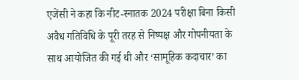एजेंसी ने कहा कि नीट-स्नातक 2024 परीक्षा बिना किसी अवैध गतिविधि के पूरी तरह से निष्पक्ष और गोपनीयता के साथ आयोजित की गई थी और ‘सामूहिक कदाचार’ का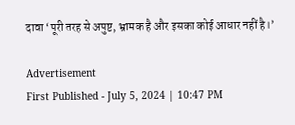दावा ‘पूरी तरह से अपुष्ट, भ्रामक है और इसका कोई आधार नहीं है।’

Advertisement
First Published - July 5, 2024 | 10:47 PM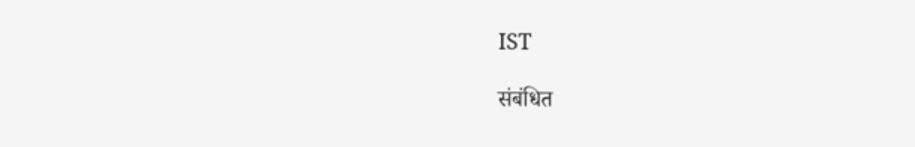IST

संबंधित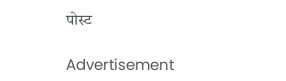पोस्ट

Advertisement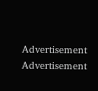Advertisement
Advertisement